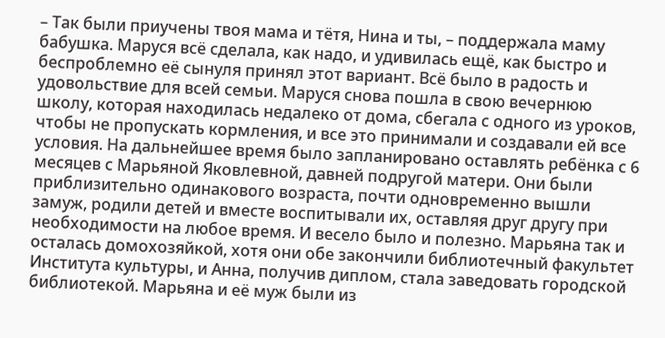– Так были приучены твоя мама и тётя, Нина и ты, – поддержала маму бабушка. Маруся всё сделала, как надо, и удивилась ещё, как быстро и беспроблемно её сынуля принял этот вариант. Всё было в радость и удовольствие для всей семьи. Маруся снова пошла в свою вечернюю школу, которая находилась недалеко от дома, сбегала с одного из уроков, чтобы не пропускать кормления, и все это принимали и создавали ей все условия. На дальнейшее время было запланировано оставлять ребёнка с 6 месяцев с Марьяной Яковлевной, давней подругой матери. Они были приблизительно одинакового возраста, почти одновременно вышли замуж, родили детей и вместе воспитывали их, оставляя друг другу при необходимости на любое время. И весело было и полезно. Марьяна так и осталась домохозяйкой, хотя они обе закончили библиотечный факультет Института культуры, и Анна, получив диплом, стала заведовать городской библиотекой. Марьяна и её муж были из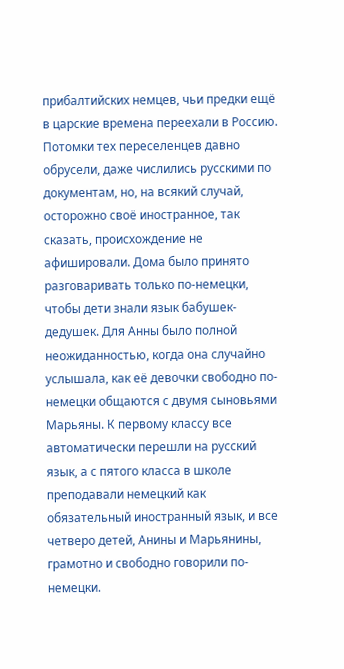прибалтийских немцев, чьи предки ещё в царские времена переехали в Россию. Потомки тех переселенцев давно обрусели, даже числились русскими по документам, но, на всякий случай, осторожно своё иностранное, так сказать, происхождение не афишировали. Дома было принято разговаривать только по-немецки, чтобы дети знали язык бабушек-дедушек. Для Анны было полной неожиданностью, когда она случайно услышала, как её девочки свободно по-немецки общаются с двумя сыновьями Марьяны. К первому классу все автоматически перешли на русский язык, а с пятого класса в школе преподавали немецкий как обязательный иностранный язык, и все четверо детей, Анины и Марьянины, грамотно и свободно говорили по-немецки.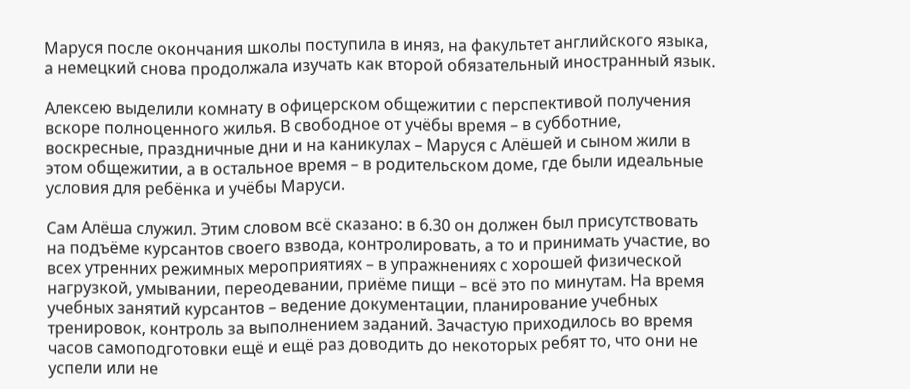Маруся после окончания школы поступила в иняз, на факультет английского языка, а немецкий снова продолжала изучать как второй обязательный иностранный язык.

Алексею выделили комнату в офицерском общежитии с перспективой получения вскоре полноценного жилья. В свободное от учёбы время – в субботние, воскресные, праздничные дни и на каникулах – Маруся с Алёшей и сыном жили в этом общежитии, а в остальное время – в родительском доме, где были идеальные условия для ребёнка и учёбы Маруси.

Сам Алёша служил. Этим словом всё сказано: в 6.30 он должен был присутствовать на подъёме курсантов своего взвода, контролировать, а то и принимать участие, во всех утренних режимных мероприятиях – в упражнениях с хорошей физической нагрузкой, умывании, переодевании, приёме пищи – всё это по минутам. На время учебных занятий курсантов – ведение документации, планирование учебных тренировок, контроль за выполнением заданий. Зачастую приходилось во время часов самоподготовки ещё и ещё раз доводить до некоторых ребят то, что они не успели или не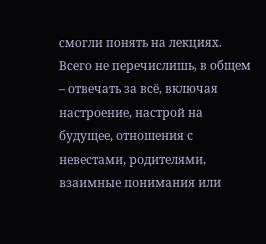смогли понять на лекциях. Всего не перечислишь, в общем – отвечать за всё, включая настроение, настрой на будущее, отношения с невестами, родителями, взаимные понимания или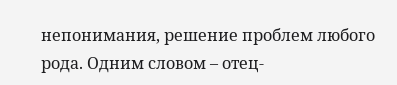непонимания, решение проблем любого рода. Одним словом – отец-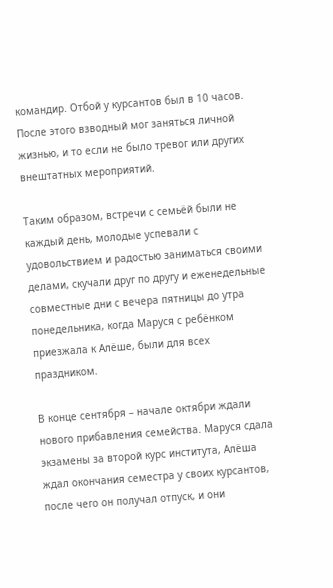командир. Отбой у курсантов был в 10 часов. После этого взводный мог заняться личной жизнью, и то если не было тревог или других внештатных мероприятий.

Таким образом, встречи с семьёй были не каждый день, молодые успевали с удовольствием и радостью заниматься своими делами, скучали друг по другу и еженедельные совместные дни с вечера пятницы до утра понедельника, когда Маруся с ребёнком приезжала к Алёше, были для всех праздником.

В конце сентября – начале октябри ждали нового прибавления семейства. Маруся сдала экзамены за второй курс института, Алёша ждал окончания семестра у своих курсантов, после чего он получал отпуск, и они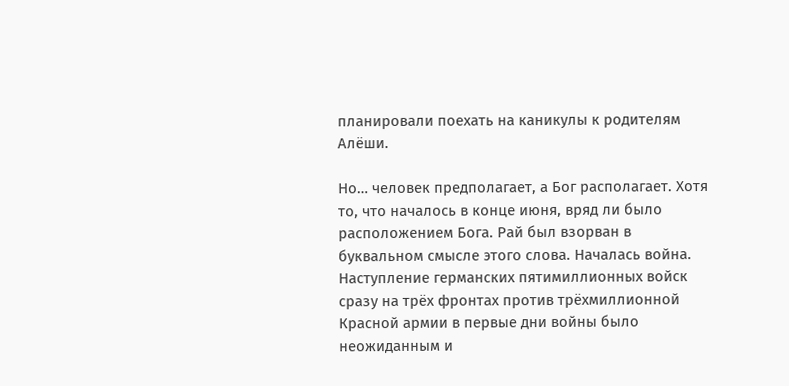планировали поехать на каникулы к родителям Алёши.

Но… человек предполагает, а Бог располагает. Хотя то, что началось в конце июня, вряд ли было расположением Бога. Рай был взорван в буквальном смысле этого слова. Началась война. Наступление германских пятимиллионных войск сразу на трёх фронтах против трёхмиллионной Красной армии в первые дни войны было неожиданным и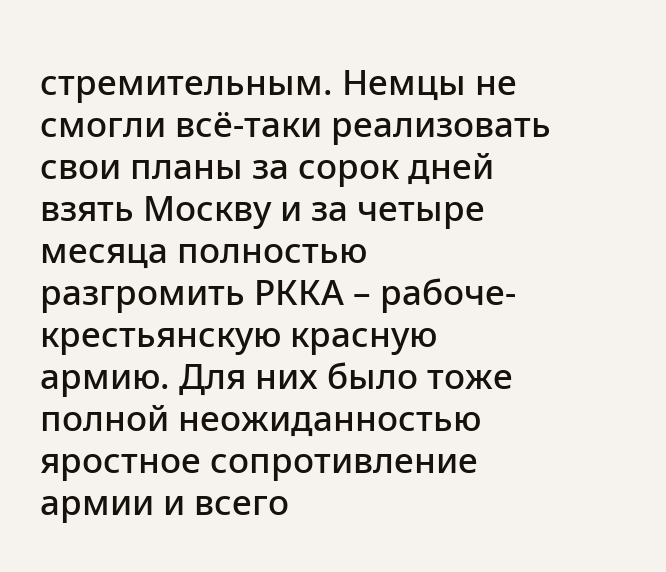стремительным. Немцы не смогли всё-таки реализовать свои планы за сорок дней взять Москву и за четыре месяца полностью разгромить РККА – рабоче-крестьянскую красную армию. Для них было тоже полной неожиданностью яростное сопротивление армии и всего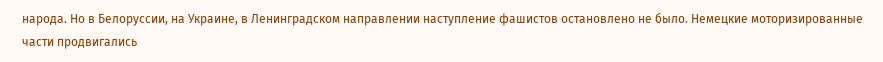народа. Но в Белоруссии, на Украине, в Ленинградском направлении наступление фашистов остановлено не было. Немецкие моторизированные части продвигались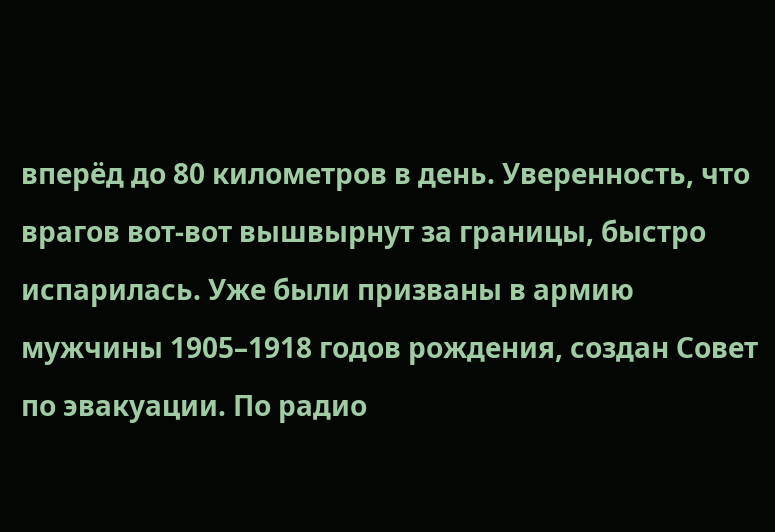вперёд до 80 километров в день. Уверенность, что врагов вот-вот вышвырнут за границы, быстро испарилась. Уже были призваны в армию мужчины 1905–1918 годов рождения, создан Совет по эвакуации. По радио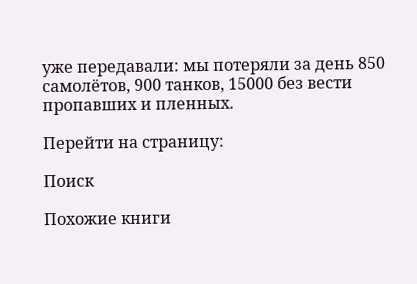уже передавали: мы потеряли за день 850 самолётов, 900 танков, 15000 без вести пропавших и пленных.

Перейти на страницу:

Поиск

Похожие книги